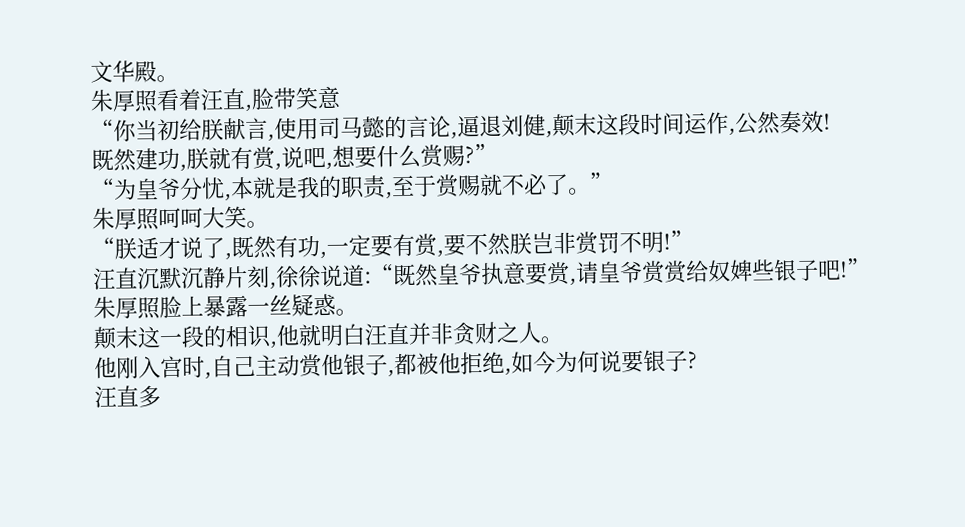文华殿。
朱厚照看着汪直,脸带笑意
“你当初给朕献言,使用司马懿的言论,逼退刘健,颠末这段时间运作,公然奏效!
既然建功,朕就有赏,说吧,想要什么赏赐?”
“为皇爷分忧,本就是我的职责,至于赏赐就不必了。”
朱厚照呵呵大笑。
“朕适才说了,既然有功,一定要有赏,要不然朕岂非赏罚不明!”
汪直沉默沉静片刻,徐徐说道:“既然皇爷执意要赏,请皇爷赏赏给奴婢些银子吧!”
朱厚照脸上暴露一丝疑惑。
颠末这一段的相识,他就明白汪直并非贪财之人。
他刚入宫时,自己主动赏他银子,都被他拒绝,如今为何说要银子?
汪直多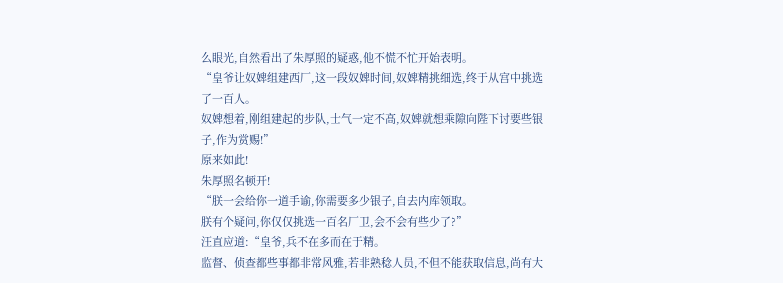么眼光,自然看出了朱厚照的疑惑,他不慌不忙开始表明。
“皇爷让奴婢组建西厂,这一段奴婢时间,奴婢精挑细选,终于从宫中挑选了一百人。
奴婢想着,刚组建起的步队,士气一定不高,奴婢就想乘隙向陛下讨要些银子,作为赏赐!”
原来如此!
朱厚照名顿开!
“朕一会给你一道手谕,你需要多少银子,自去内库领取。
朕有个疑问,你仅仅挑选一百名厂卫,会不会有些少了?”
汪直应道:“皇爷,兵不在多而在于精。
监督、侦查都些事都非常风雅,若非熟稔人员,不但不能获取信息,尚有大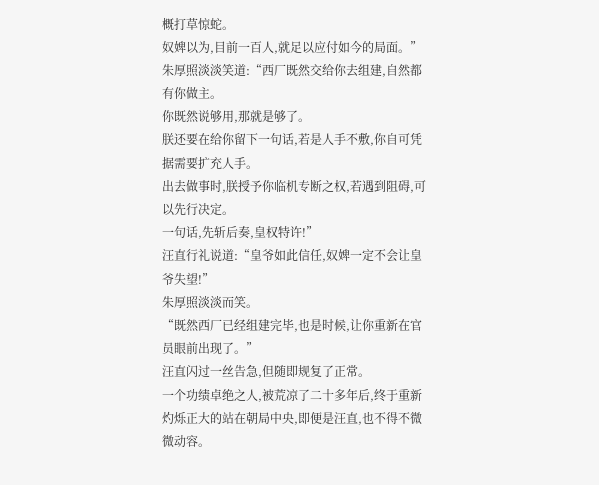概打草惊蛇。
奴婢以为,目前一百人,就足以应付如今的局面。”
朱厚照淡淡笑道:“西厂既然交给你去组建,自然都有你做主。
你既然说够用,那就是够了。
朕还要在给你留下一句话,若是人手不敷,你自可凭据需要扩充人手。
出去做事时,朕授予你临机专断之权,若遇到阻碍,可以先行决定。
一句话,先斩后奏,皇权特许!”
汪直行礼说道:“皇爷如此信任,奴婢一定不会让皇爷失望!”
朱厚照淡淡而笑。
“既然西厂已经组建完毕,也是时候,让你重新在官员眼前出现了。”
汪直闪过一丝告急,但随即规复了正常。
一个功绩卓绝之人,被荒凉了二十多年后,终于重新灼烁正大的站在朝局中央,即便是汪直,也不得不微微动容。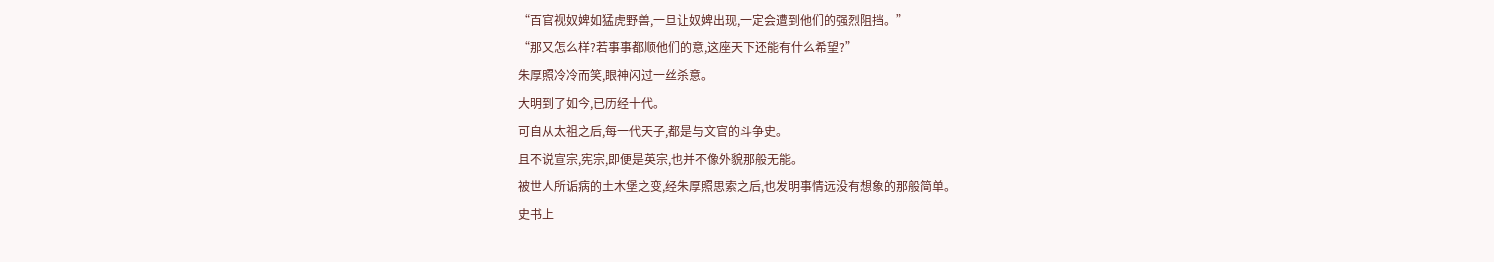“百官视奴婢如猛虎野兽,一旦让奴婢出现,一定会遭到他们的强烈阻挡。”
“那又怎么样?若事事都顺他们的意,这座天下还能有什么希望?”
朱厚照冷冷而笑,眼神闪过一丝杀意。
大明到了如今,已历经十代。
可自从太祖之后,每一代天子,都是与文官的斗争史。
且不说宣宗,宪宗,即便是英宗,也并不像外貌那般无能。
被世人所诟病的土木堡之变,经朱厚照思索之后,也发明事情远没有想象的那般简单。
史书上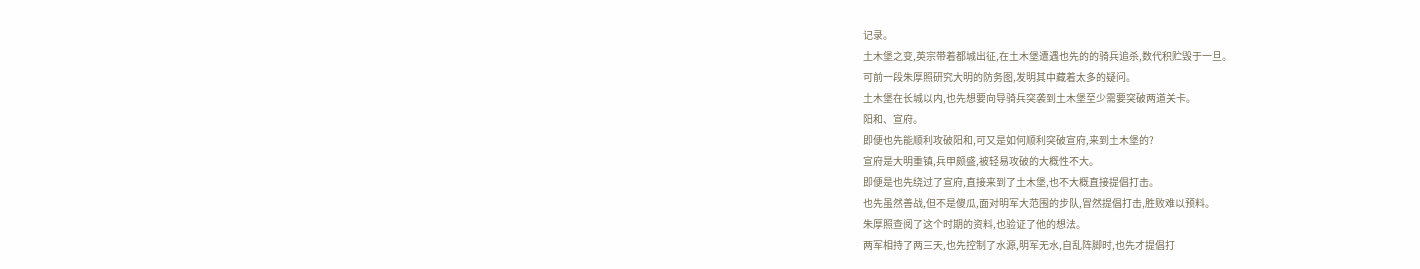记录。
土木堡之变,英宗带着都城出征,在土木堡遭遇也先的的骑兵追杀,数代积贮毁于一旦。
可前一段朱厚照研究大明的防务图,发明其中藏着太多的疑问。
土木堡在长城以内,也先想要向导骑兵突袭到土木堡至少需要突破两道关卡。
阳和、宣府。
即便也先能顺利攻破阳和,可又是如何顺利突破宣府,来到土木堡的?
宣府是大明重镇,兵甲颇盛,被轻易攻破的大概性不大。
即便是也先绕过了宣府,直接来到了土木堡,也不大概直接提倡打击。
也先虽然善战,但不是傻瓜,面对明军大范围的步队,冒然提倡打击,胜败难以预料。
朱厚照查阅了这个时期的资料,也验证了他的想法。
两军相持了两三天,也先控制了水源,明军无水,自乱阵脚时,也先才提倡打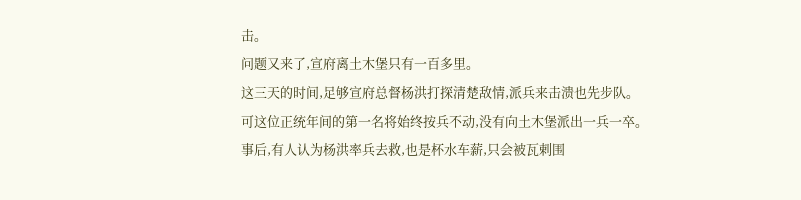击。
问题又来了,宣府离土木堡只有一百多里。
这三天的时间,足够宣府总督杨洪打探清楚敌情,派兵来击溃也先步队。
可这位正统年间的第一名将始终按兵不动,没有向土木堡派出一兵一卒。
事后,有人认为杨洪率兵去救,也是杯水车薪,只会被瓦剌围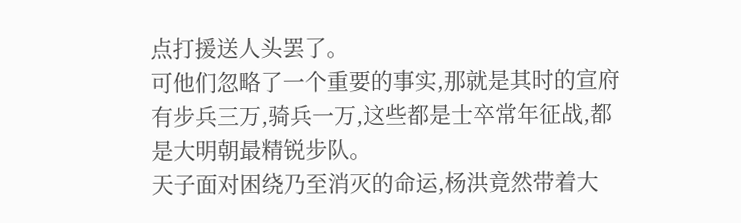点打援送人头罢了。
可他们忽略了一个重要的事实,那就是其时的宣府有步兵三万,骑兵一万,这些都是士卒常年征战,都是大明朝最精锐步队。
天子面对困绕乃至消灭的命运,杨洪竟然带着大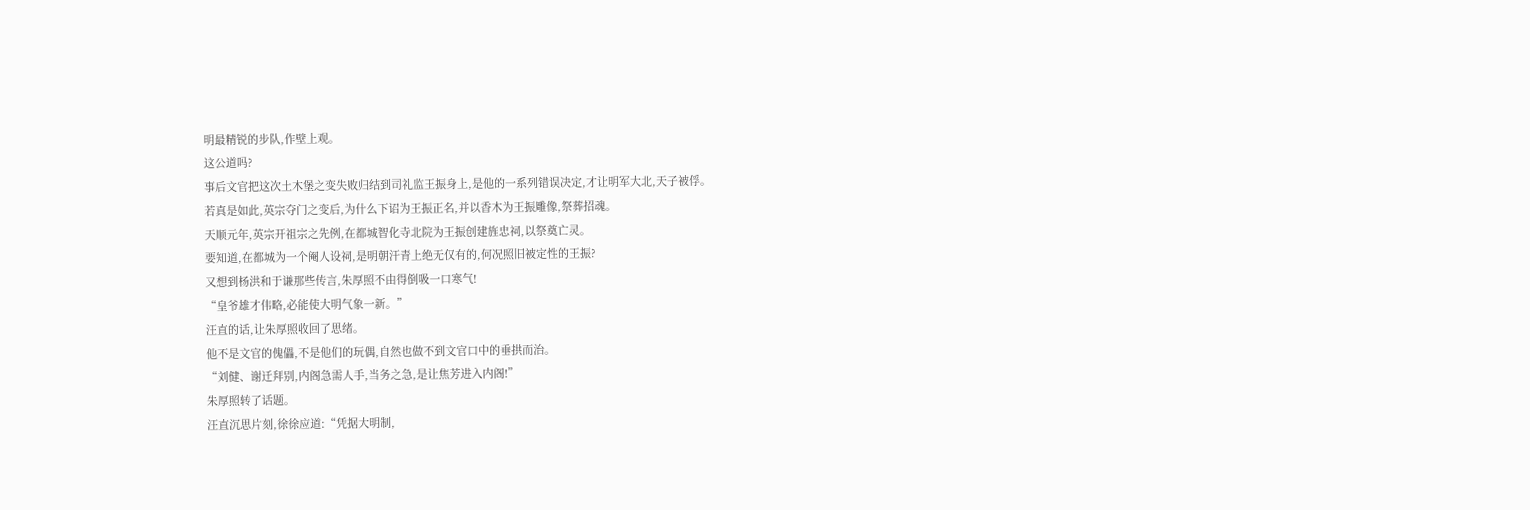明最精锐的步队,作壁上观。
这公道吗?
事后文官把这次土木堡之变失败归结到司礼监王振身上,是他的一系列错误决定,才让明军大北,天子被俘。
若真是如此,英宗夺门之变后,为什么下诏为王振正名,并以香木为王振雕像,祭葬招魂。
天顺元年,英宗开祖宗之先例,在都城智化寺北院为王振创建旌忠祠,以祭奠亡灵。
要知道,在都城为一个阉人设祠,是明朝汗青上绝无仅有的,何况照旧被定性的王振?
又想到杨洪和于谦那些传言,朱厚照不由得倒吸一口寒气!
“皇爷雄才伟略,必能使大明气象一新。”
汪直的话,让朱厚照收回了思绪。
他不是文官的傀儡,不是他们的玩偶,自然也做不到文官口中的垂拱而治。
“刘健、谢迁拜别,内阁急需人手,当务之急,是让焦芳进入内阁!”
朱厚照转了话题。
汪直沉思片刻,徐徐应道:“凭据大明制,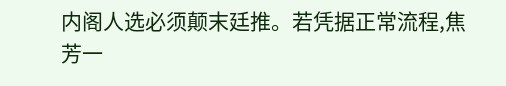内阁人选必须颠末廷推。若凭据正常流程,焦芳一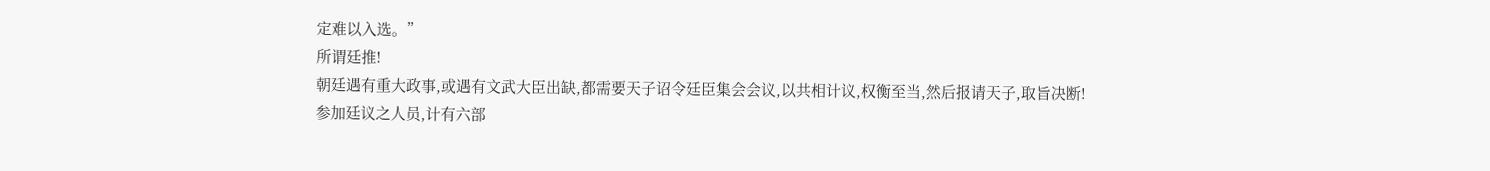定难以入选。”
所谓廷推!
朝廷遇有重大政事,或遇有文武大臣出缺,都需要天子诏令廷臣集会会议,以共相计议,权衡至当,然后报请天子,取旨决断!
参加廷议之人员,计有六部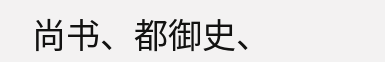尚书、都御史、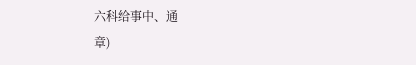六科给事中、通
章)